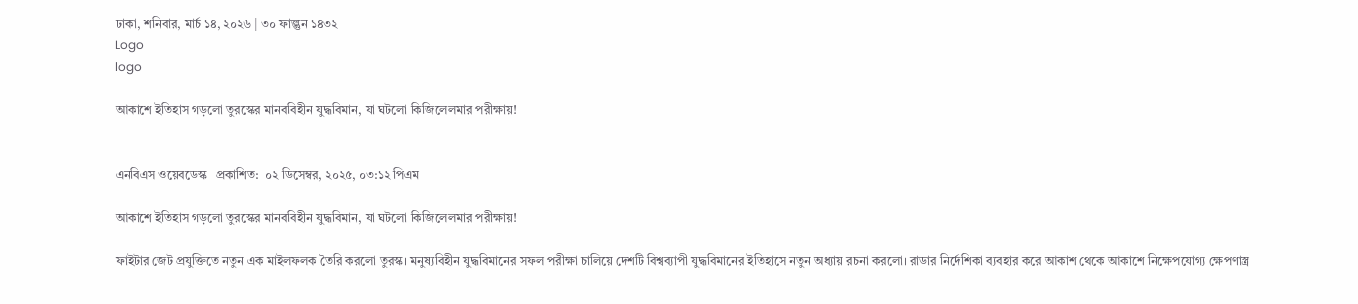ঢাকা, শনিবার, মার্চ ১৪, ২০২৬ | ৩০ ফাল্গুন ১৪৩২
Logo
logo

আকাশে ইতিহাস গড়লো তুরস্কের মানববিহীন যুদ্ধবিমান, যা ঘটলো কিজিলেলমার পরীক্ষায়!


এনবিএস ওয়েবডেস্ক   প্রকাশিত:  ০২ ডিসেম্বর, ২০২৫, ০৩:১২ পিএম

আকাশে ইতিহাস গড়লো তুরস্কের মানববিহীন যুদ্ধবিমান, যা ঘটলো কিজিলেলমার পরীক্ষায়!

ফাইটার জেট প্রযুক্তিতে নতুন এক মাইলফলক তৈরি করলো তুরস্ক। মনুষ্যবিহীন যুদ্ধবিমানের সফল পরীক্ষা চালিয়ে দেশটি বিশ্বব্যাপী যুদ্ধবিমানের ইতিহাসে নতুন অধ্যায় রচনা করলো। রাডার নির্দেশিকা ব্যবহার করে আকাশ থেকে আকাশে নিক্ষেপযোগ্য ক্ষেপণাস্ত্র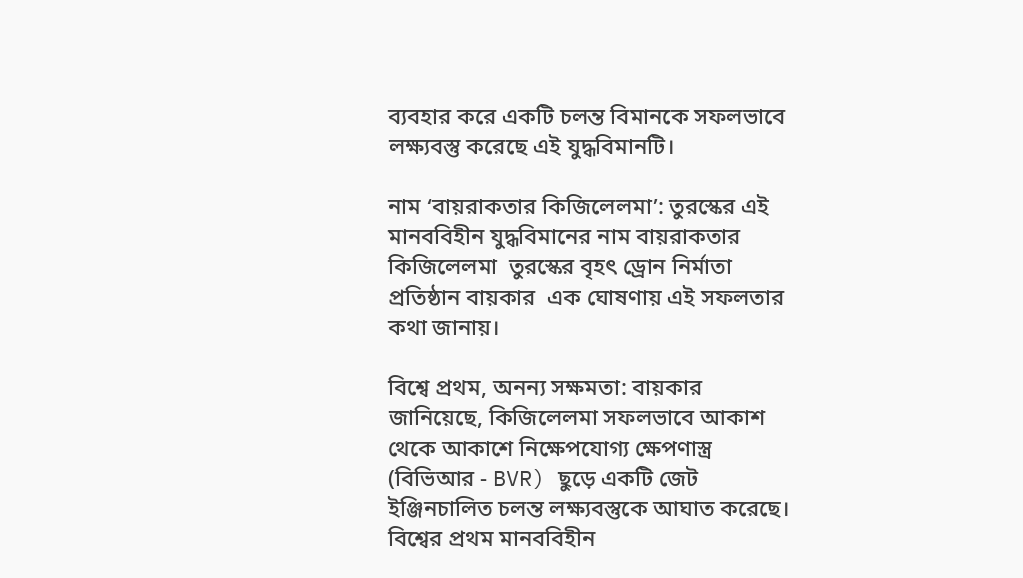ব্যবহার করে একটি চলন্ত বিমানকে সফলভাবে লক্ষ্যবস্তু করেছে এই যুদ্ধবিমানটি।

নাম ‘বায়রাকতার কিজিলেলমা’: তুরস্কের এই মানববিহীন যুদ্ধবিমানের নাম বায়রাকতার কিজিলেলমা  তুরস্কের বৃহৎ ড্রোন নির্মাতা প্রতিষ্ঠান বায়কার  এক ঘোষণায় এই সফলতার কথা জানায়।

বিশ্বে প্রথম, অনন্য সক্ষমতা: বায়কার জানিয়েছে, কিজিলেলমা সফলভাবে আকাশ থেকে আকাশে নিক্ষেপযোগ্য ক্ষেপণাস্ত্র (বিভিআর - BVR) ছুড়ে একটি জেট ইঞ্জিনচালিত চলন্ত লক্ষ্যবস্তুকে আঘাত করেছে। বিশ্বের প্রথম মানববিহীন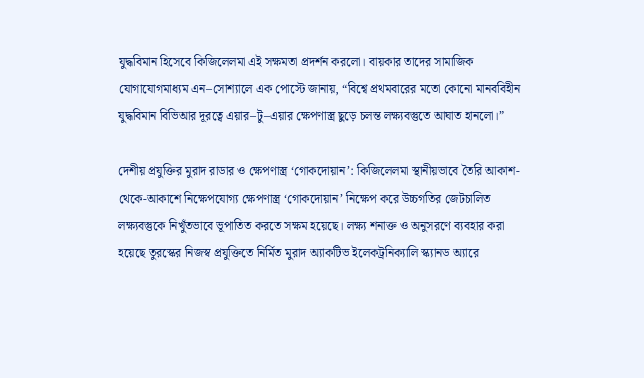যুদ্ধবিমান হিসেবে কিজিলেলমা এই সক্ষমতা প্রদর্শন করলো। বায়কার তাদের সামাজিক যোগাযোগমাধ্যম এন–সোশ্যালে এক পোস্টে জানায়, “বিশ্বে প্রথমবারের মতো কোনো মানববিহীন যুদ্ধবিমান বিভিআর দূরত্বে এয়ার–টু–এয়ার ক্ষেপণাস্ত্র ছুড়ে চলন্ত লক্ষ্যবস্তুতে আঘাত হানলো।”

দেশীয় প্রযুক্তির মুরাদ রাডার ও ক্ষেপণাস্ত্র ‘গোকদোয়ান’: কিজিলেলমা স্থানীয়ভাবে তৈরি আকাশ-থেকে-আকাশে নিক্ষেপযোগ্য ক্ষেপণাস্ত্র ‘গোকদোয়ান’ নিক্ষেপ করে উচ্চগতির জেটচালিত লক্ষ্যবস্তুকে নিখুঁতভাবে ভূপাতিত করতে সক্ষম হয়েছে। লক্ষ্য শনাক্ত ও অনুসরণে ব্যবহার করা হয়েছে তুরস্কের নিজস্ব প্রযুক্তিতে নির্মিত মুরাদ অ্যাকটিভ ইলেকট্রনিক্যালি স্ক্যানড অ্যারে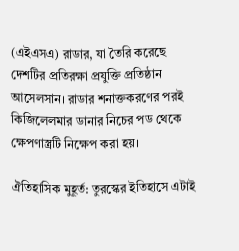(এইএসএ) রাডার, যা তৈরি করেছে দেশটির প্রতিরক্ষা প্রযুক্তি প্রতিষ্ঠান আসেলসান। রাডার শনাক্তকরণের পরই কিজিলেলমার ডানার নিচের পড থেকে ক্ষেপণাস্ত্রটি নিক্ষেপ করা হয়।

ঐতিহাসিক মুহূর্ত: তুরস্কের ইতিহাসে এটাই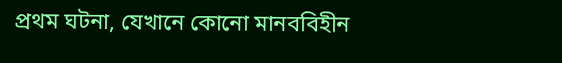প্রথম ঘটনা, যেখানে কোনো মানববিহীন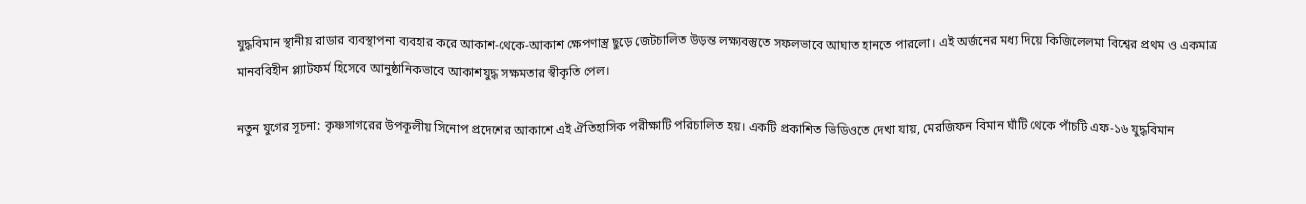যুদ্ধবিমান স্থানীয় রাডার ব্যবস্থাপনা ব্যবহার করে আকাশ-থেকে-আকাশ ক্ষেপণাস্ত্র ছুড়ে জেটচালিত উড়ন্ত লক্ষ্যবস্তুতে সফলভাবে আঘাত হানতে পারলো। এই অর্জনের মধ্য দিয়ে কিজিলেলমা বিশ্বের প্রথম ও একমাত্র মানববিহীন প্ল্যাটফর্ম হিসেবে আনুষ্ঠানিকভাবে আকাশযুদ্ধ সক্ষমতার স্বীকৃতি পেল।

নতুন যুগের সূচনা: কৃষ্ণসাগরের উপকূলীয় সিনোপ প্রদেশের আকাশে এই ঐতিহাসিক পরীক্ষাটি পরিচালিত হয়। একটি প্রকাশিত ভিডিওতে দেখা যায়, মেরজিফন বিমান ঘাঁটি থেকে পাঁচটি এফ-১৬ যুদ্ধবিমান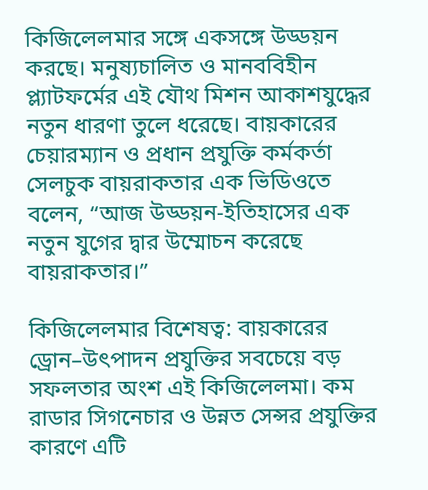কিজিলেলমার সঙ্গে একসঙ্গে উড্ডয়ন করছে। মনুষ্যচালিত ও মানববিহীন প্ল্যাটফর্মের এই যৌথ মিশন আকাশযুদ্ধের নতুন ধারণা তুলে ধরেছে। বায়কারের চেয়ারম্যান ও প্রধান প্রযুক্তি কর্মকর্তা সেলচুক বায়রাকতার এক ভিডিওতে বলেন, “আজ উড্ডয়ন-ইতিহাসের এক নতুন যুগের দ্বার উম্মোচন করেছে বায়রাকতার।”

কিজিলেলমার বিশেষত্ব: বায়কারের ড্রোন–উৎপাদন প্রযুক্তির সবচেয়ে বড় সফলতার অংশ এই কিজিলেলমা। কম রাডার সিগনেচার ও উন্নত সেন্সর প্রযুক্তির কারণে এটি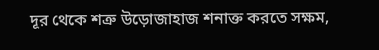দূর থেকে শত্রু উড়োজাহাজ শনাক্ত করতে সক্ষম,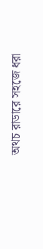অথচ রাডারে সহজে ধরা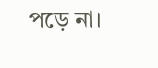পড়ে না।